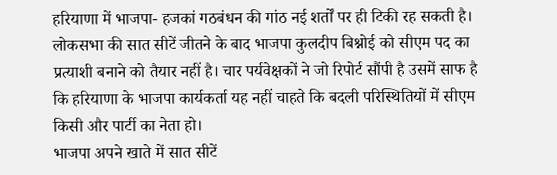हरियाणा में भाजपा- हजकां गठबंधन की गांठ नई शर्तों पर ही टिकी रह सकती है। लोकसभा की सात सीटें जीतने के बाद भाजपा कुलदीप बिश्नोई को सीएम पद का प्रत्याशी बनाने को तैयार नहीं है। चार पर्यवेक्षकों ने जो रिपोर्ट सौंपी है उसमें साफ है कि हरियाणा के भाजपा कार्यकर्ता यह नहीं चाहते कि बदली परिस्थितियों में सीएम किसी और पार्टी का नेता हो।
भाजपा अपने खाते में सात सीटें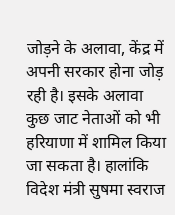जोड़ने के अलावा, केंद्र में अपनी सरकार होना जोड़ रही है। इसके अलावा कुछ जाट नेताओं को भी हरियाणा में शामिल किया जा सकता है। हालांकि विदेश मंत्री सुषमा स्वराज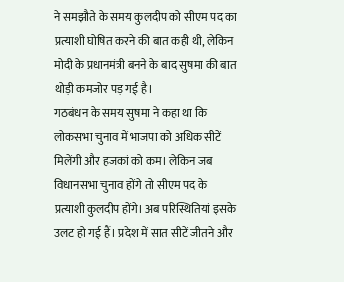ने समझौते के समय कुलदीप को सीएम पद का प्रत्याशी घोषित करने की बात कही थी, लेकिन मोदी के प्रधानमंत्री बनने के बाद सुषमा की बात थोड़ी कमजोर पड़ गई है।
गठबंधन के समय सुषमा ने कहा था कि लोकसभा चुनाव में भाजपा को अधिक सीटें मिलेंगी और हजकां को कम। लेकिन जब विधानसभा चुनाव होंगे तो सीएम पद के प्रत्याशी कुलदीप होंगे। अब परिस्थितियां इसके उलट हो गई हैं। प्रदेश में सात सीटें जीतने और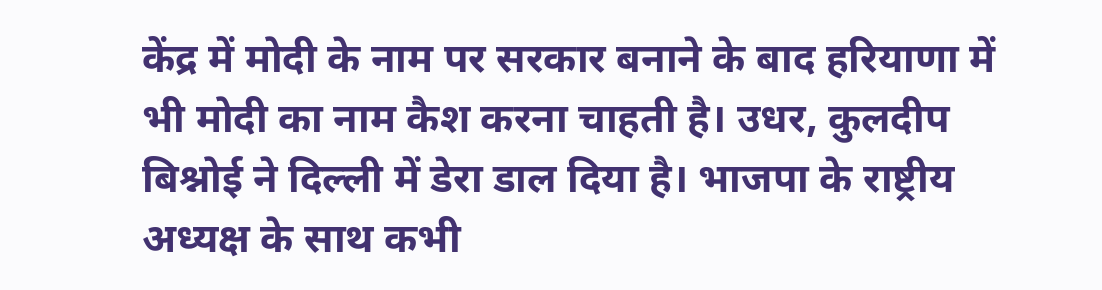केंद्र में मोदी के नाम पर सरकार बनाने के बाद हरियाणा में भी मोदी का नाम कैश करना चाहती है। उधर, कुलदीप बिश्नोई ने दिल्ली में डेरा डाल दिया है। भाजपा के राष्ट्रीय अध्यक्ष के साथ कभी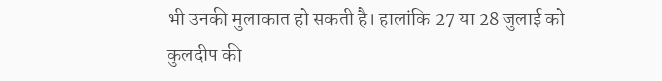भी उनकी मुलाकात हो सकती है। हालांकि 27 या 28 जुलाई को कुलदीप की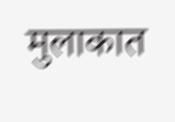मुलाकात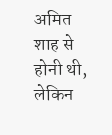अमित शाह से होनी थी, लेकिन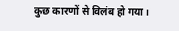कुछ कारणों से विलंब हो गया।